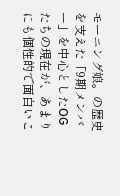モーニング娘。の歴史を支えた「9期メンバー」を中心としたOGたちの現在が、あまりにも個性的で面白いこ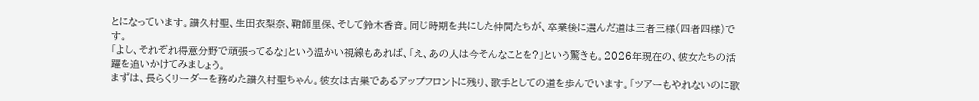とになっています。譜久村聖、生田衣梨奈、鞘師里保、そして鈴木香音。同じ時期を共にした仲間たちが、卒業後に選んだ道は三者三様(四者四様)です。
「よし、それぞれ得意分野で頑張ってるな」という温かい視線もあれば、「え、あの人は今そんなことを?」という驚きも。2026年現在の、彼女たちの活躍を追いかけてみましょう。
まずは、長らくリーダーを務めた譜久村聖ちゃん。彼女は古巣であるアップフロントに残り、歌手としての道を歩んでいます。「ツアーもやれないのに歌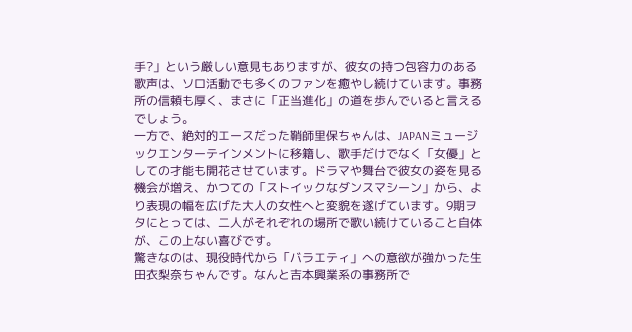手?」という厳しい意見もありますが、彼女の持つ包容力のある歌声は、ソロ活動でも多くのファンを癒やし続けています。事務所の信頼も厚く、まさに「正当進化」の道を歩んでいると言えるでしょう。
一方で、絶対的エースだった鞘師里保ちゃんは、JAPANミュージックエンターテインメントに移籍し、歌手だけでなく「女優」としての才能も開花させています。ドラマや舞台で彼女の姿を見る機会が増え、かつての「ストイックなダンスマシーン」から、より表現の幅を広げた大人の女性へと変貌を遂げています。9期ヲタにとっては、二人がそれぞれの場所で歌い続けていること自体が、この上ない喜びです。
驚きなのは、現役時代から「バラエティ」への意欲が強かった生田衣梨奈ちゃんです。なんと吉本興業系の事務所で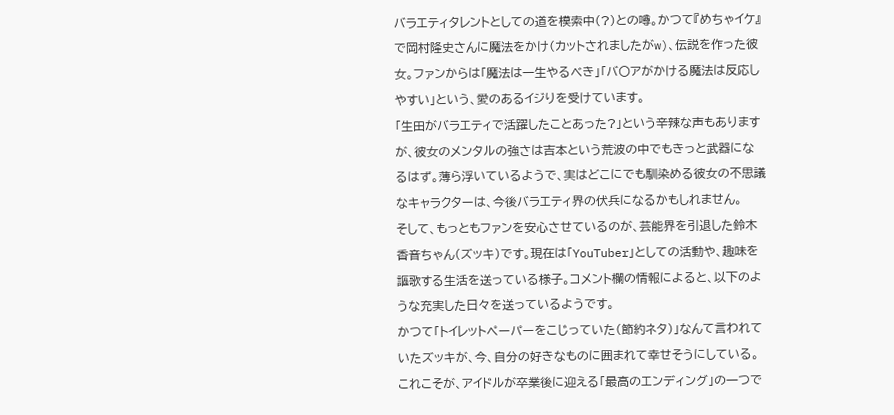バラエティタレントとしての道を模索中(?)との噂。かつて『めちゃイケ』で岡村隆史さんに魔法をかけ(カットされましたがw)、伝説を作った彼女。ファンからは「魔法は一生やるべき」「バ〇アがかける魔法は反応しやすい」という、愛のあるイジりを受けています。
「生田がバラエティで活躍したことあった?」という辛辣な声もありますが、彼女のメンタルの強さは吉本という荒波の中でもきっと武器になるはず。薄ら浮いているようで、実はどこにでも馴染める彼女の不思議なキャラクターは、今後バラエティ界の伏兵になるかもしれません。
そして、もっともファンを安心させているのが、芸能界を引退した鈴木香音ちゃん(ズッキ)です。現在は「YouTuber」としての活動や、趣味を謳歌する生活を送っている様子。コメント欄の情報によると、以下のような充実した日々を送っているようです。
かつて「トイレットペーパーをこじっていた(節約ネタ)」なんて言われていたズッキが、今、自分の好きなものに囲まれて幸せそうにしている。これこそが、アイドルが卒業後に迎える「最高のエンディング」の一つで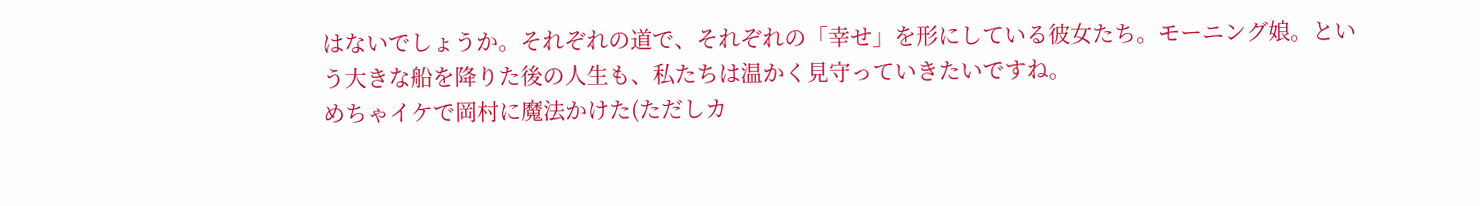はないでしょうか。それぞれの道で、それぞれの「幸せ」を形にしている彼女たち。モーニング娘。という大きな船を降りた後の人生も、私たちは温かく見守っていきたいですね。
めちゃイケで岡村に魔法かけた(ただしカ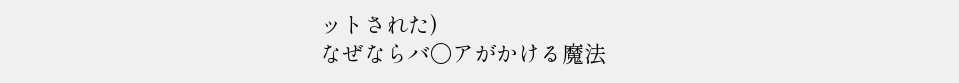ットされた)
なぜならバ〇アがかける魔法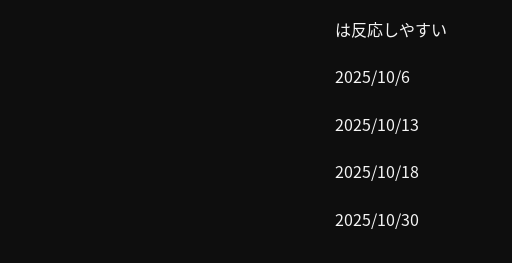は反応しやすい

2025/10/6

2025/10/13

2025/10/18

2025/10/30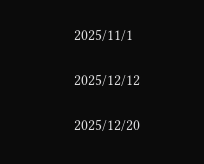2025/11/1

2025/12/12

2025/12/20